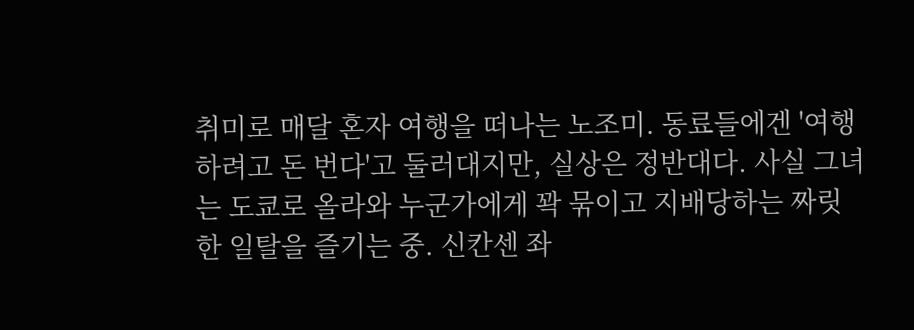취미로 매달 혼자 여행을 떠나는 노조미. 동료들에겐 '여행하려고 돈 번다'고 둘러대지만, 실상은 정반대다. 사실 그녀는 도쿄로 올라와 누군가에게 꽉 묶이고 지배당하는 짜릿한 일탈을 즐기는 중. 신칸센 좌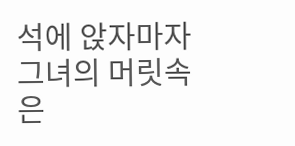석에 앉자마자 그녀의 머릿속은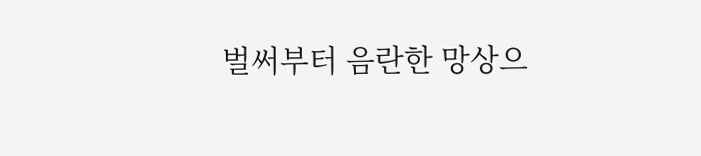벌써부터 음란한 망상으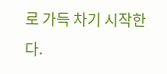로 가득 차기 시작한다.